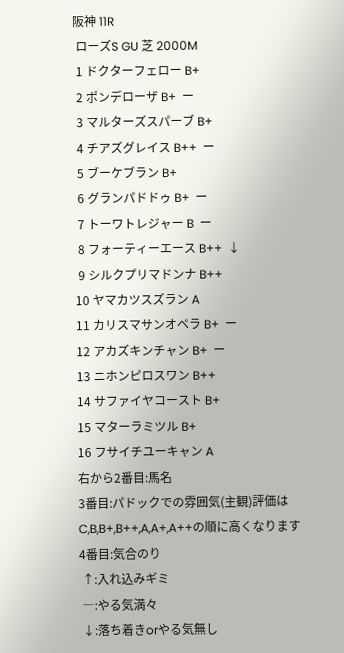阪神 11R
 ローズS GU 芝 2000M
 1 ドクターフェロー B+
 2 ポンデローザ B+  ー
 3 マルターズスパーブ B+
 4 チアズグレイス B++  ー
 5 ブーケブラン B+
 6 グランパドドゥ B+  ー
 7 トーワトレジャー B  ー
 8 フォーティーエース B++  ↓
 9 シルクプリマドンナ B++
10 ヤマカツスズラン A
11 カリスマサンオペラ B+  ー
12 アカズキンチャン B+  ー
13 ニホンピロスワン B++
14 サファイヤコースト B+
15 マターラミツル B+
16 フサイチユーキャン A
右から2番目:馬名
3番目:パドックでの雰囲気(主観)評価は C,B,B+,B++,A,A+,A++の順に高くなります
4番目:気合のり
 ↑:入れ込みギミ
 ―:やる気満々
 ↓:落ち着きorやる気無し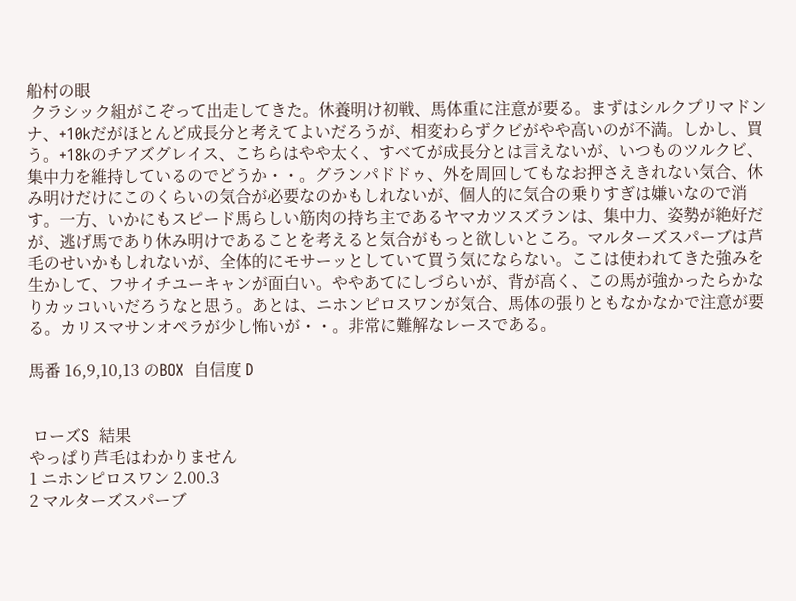船村の眼
 クラシック組がこぞって出走してきた。休養明け初戦、馬体重に注意が要る。まずはシルクプリマドンナ、+10kだがほとんど成長分と考えてよいだろうが、相変わらずクビがやや高いのが不満。しかし、買う。+18kのチアズグレイス、こちらはやや太く、すべてが成長分とは言えないが、いつものツルクビ、集中力を維持しているのでどうか・・。グランパドドゥ、外を周回してもなお押さえきれない気合、休み明けだけにこのくらいの気合が必要なのかもしれないが、個人的に気合の乗りすぎは嫌いなので消す。一方、いかにもスピード馬らしい筋肉の持ち主であるヤマカツスズランは、集中力、姿勢が絶好だが、逃げ馬であり休み明けであることを考えると気合がもっと欲しいところ。マルターズスパーブは芦毛のせいかもしれないが、全体的にモサーッとしていて買う気にならない。ここは使われてきた強みを生かして、フサイチユーキャンが面白い。ややあてにしづらいが、背が高く、この馬が強かったらかなりカッコいいだろうなと思う。あとは、ニホンピロスワンが気合、馬体の張りともなかなかで注意が要る。カリスマサンオペラが少し怖いが・・。非常に難解なレースである。

馬番 16,9,10,13 のBOX  自信度 D


 ローズS  結果
やっぱり芦毛はわかりません
1 ニホンピロスワン 2.00.3
2 マルターズスパーブ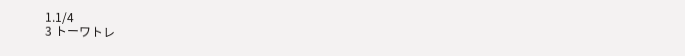1.1/4
3 トーワトレ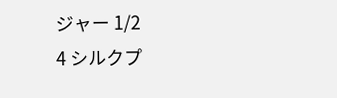ジャー 1/2
4 シルクプ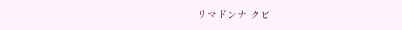リマドンナ クビ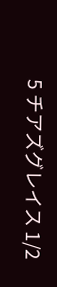5 チアズグレイス 1/2